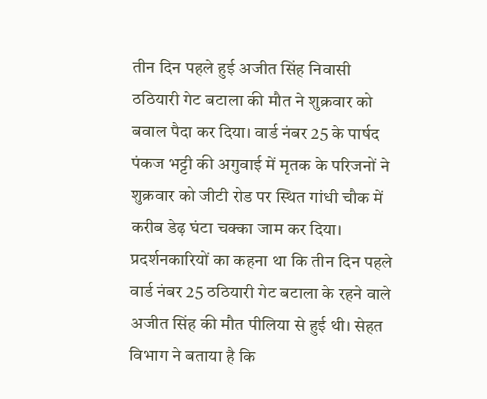तीन दिन पहले हुई अजीत सिंह निवासी ठठियारी गेट बटाला की मौत ने शुक्रवार को बवाल पैदा कर दिया। वार्ड नंबर 25 के पार्षद पंकज भट्टी की अगुवाई में मृतक के परिजनों ने शुक्रवार को जीटी रोड पर स्थित गांधी चौक में करीब डेढ़ घंटा चक्का जाम कर दिया।
प्रदर्शनकारियों का कहना था कि तीन दिन पहले वार्ड नंबर 25 ठठियारी गेट बटाला के रहने वाले अजीत सिंह की मौत पीलिया से हुई थी। सेहत विभाग ने बताया है कि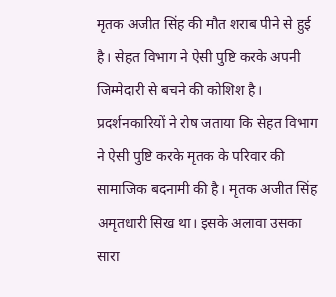मृतक अजीत सिंह की मौत शराब पीने से हुई है। सेहत विभाग ने ऐसी पुष्टि करके अपनी जिम्मेदारी से बचने की कोशिश है।
प्रदर्शनकारियों ने रोष जताया कि सेहत विभाग ने ऐसी पुष्टि करके मृतक के परिवार की सामाजिक बदनामी की है। मृतक अजीत सिंह अमृतधारी सिख था। इसके अलावा उसका सारा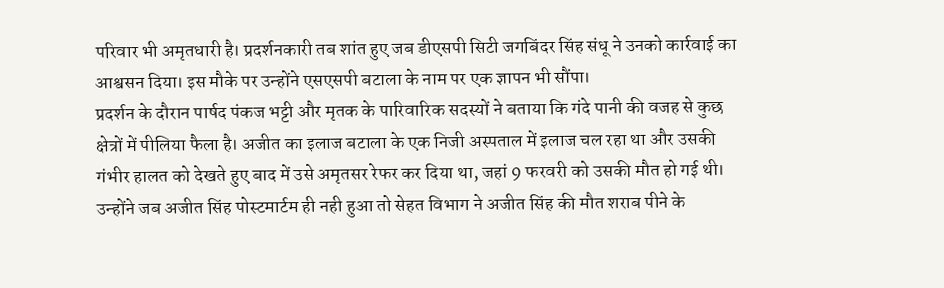परिवार भी अमृतधारी है। प्रदर्शनकारी तब शांत हुए जब डीएसपी सिटी जगबिंदर सिंह संधू ने उनको कार्रवाई का आश्वसन दिया। इस मौके पर उन्होंने एसएसपी बटाला के नाम पर एक ज्ञापन भी सौंपा।
प्रदर्शन के दौरान पार्षद पंकज भट्टी और मृतक के पारिवारिक सदस्यों ने बताया कि गंदे पानी की वजह से कुछ क्षेत्रों में पीलिया फैला है। अजीत का इलाज बटाला के एक निजी अस्पताल में इलाज चल रहा था और उसकी गंभीर हालत को देखते हुए बाद में उसे अमृतसर रेफर कर दिया था, जहां 9 फरवरी को उसकी मौत हो गई थी।
उन्होंने जब अजीत सिंह पोस्टमार्टम ही नही हुआ तो सेहत विभाग ने अजीत सिंह की मौत शराब पीने के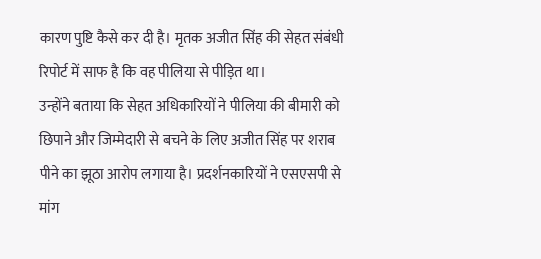कारण पुष्टि कैसे कर दी है। मृतक अजीत सिंह की सेहत संबंधी रिपोर्ट में साफ है कि वह पीलिया से पीड़ित था।
उन्होंने बताया कि सेहत अधिकारियों ने पीलिया की बीमारी को छिपाने और जिम्मेदारी से बचने के लिए अजीत सिंह पर शराब पीने का झूठा आरोप लगाया है। प्रदर्शनकारियों ने एसएसपी से मांग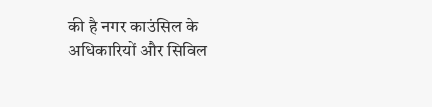की है नगर काउंसिल के अधिकारियों और सिविल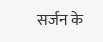सर्जन के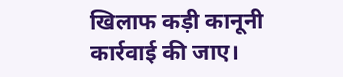खिलाफ कड़ी कानूनी कार्रवाई की जाए।